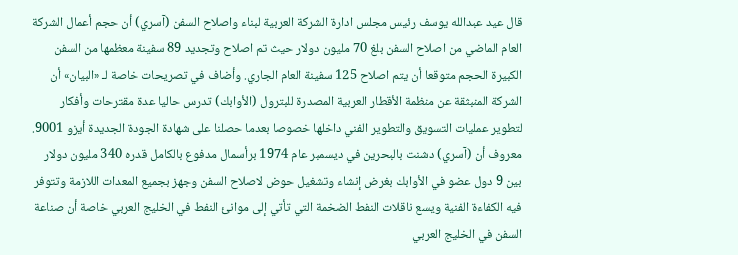قال عيد عبدالله يوسف رئيس مجلس ادارة الشركة العربية لبناء واصلاح السفن (آسري) أن حجم أعمال الشركة العام الماضي من اصلاح السفن بلغ 70 مليون دولار حيث تم اصلاح وتجديد 89 سفينة معظمها من السفن الكبيرة الحجم متوقعا أن يتم اصلاح 125 سفينة العام الجاري. وأضاف في تصريحات خاصة لـ «البيان» أن الشركة المنبثقة عن منظمة الأقطار العربية المصدرة للبترول (الأوابك) تدرس حاليا عدة مقترحات وأفكار لتطوير عمليات التسويق والتطوير الفني داخلها خصوصا بعدما حصلنا على شهادة الجودة الجديدة أيزو 9001. معروف أن (آسري) دشنت بالبحرين في ديسمبر عام 1974 برأسمال مدفوع بالكامل قدره 340 مليون دولار بين 9 دول عضو في الأوابك بغرض إنشاء وتشغيل حوض لاصلاح السفن وجهز بجميع المعدات اللازمة وتتوفر فيه الكفاءة الفنية ويسع ناقلات النفط الضخمة التي تأتي إلى موانئ النفط في الخليج العربي خاصة أن صناعة السفن في الخليج العربي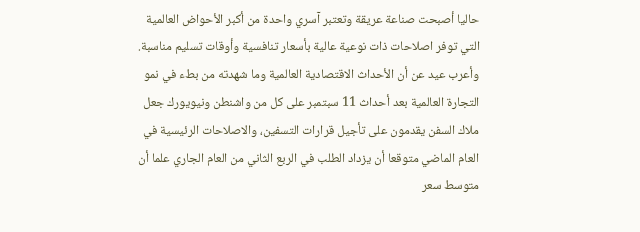حاليا أصبحت صناعة عريقة وتعتبر آسري واحدة من أكبر الأحواض العالمية التي توفر اصلاحات ذات نوعية عالية بأسعار تنافسية وأوقات تسليم مناسبة. وأعرب عيد عن أن الأحداث الاقتصادية العالمية وما شهدته من بطء في نمو التجارة العالمية بعد أحداث 11 سبتمبر على كل من واشنطن ونيويورك جعل ملاك السفن يقدمون على تأجيل قرارات التسفين، والاصلاحات الرئيسية في العام الماضي متوقعا أن يزداد الطلب في الربع الثاني من العام الجاري علما أن متوسط سعر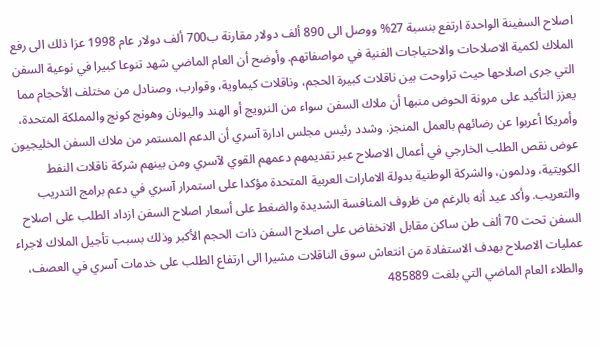اصلاح السفينة الواحدة ارتفع بنسبة 27% ووصل الى 890 ألف دولار مقارنة ب700 ألف دولار عام 1998 عزا ذلك الى رفع الملاك لكمية الاصلاحات والاحتياجات الفنية في مواصفاتهم. وأوضح أن العام الماضي شهد تنوعا كبيرا في نوعية السفن التي جرى اصلاحها حيث تراوحت بين ناقلات كبيرة الحجم، وناقلات كيماوية، وقوارب، وصنادل من مختلف الأحجام مما يعزز التأكيد على مرونة الحوض منبها أن ملاك السفن سواء من النرويج أو الهند واليونان وهونج كونج والمملكة المتحدة، وأمريكا أعربوا عن رضائهم بالعمل المنجز. وشدد رئيس مجلس ادارة آسري أن الدعم المستمر من ملاك السفن الخليجيون عوض نقص الطلب الخارجي في أعمال الاصلاح عبر تقديمهم دعمهم القوي لآسري ومن بينهم شركة ناقلات النفط الكويتية، ودلمون، والشركة الوطنية بدولة الامارات العربية المتحدة مؤكدا على استمرار آسري في دعم برامج التدريب والتعريب. وأكد عيد أنه بالرغم من ظروف المنافسة الشديدة والضغط على أسعار اصلاح السفن ازداد الطلب على اصلاح السفن تحت 70 ألف طن ساكن مقابل الانخفاض على اصلاح السفن ذات الحجم الأكبر وذلك بسبب تأجيل الملاك لاجراء عمليات الاصلاح بهدف الاستفادة من انتعاش سوق الناقلات مشيرا الى ارتفاع الطلب على خدمات آسري في العصف، والطلاء العام الماضي التي بلغت 485889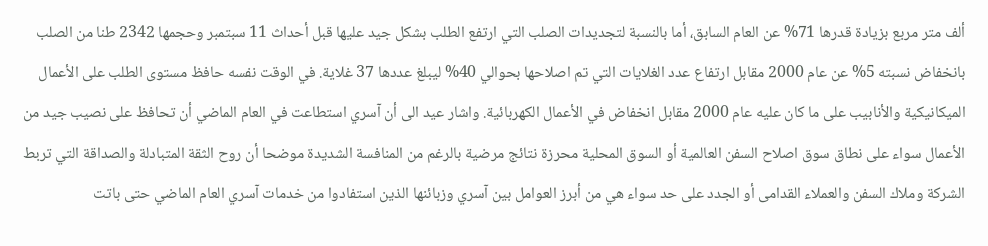ألف متر مربع بزيادة قدرها 71% عن العام السابق، أما بالنسبة لتجديدات الصلب التي ارتفع الطلب بشكل جيد عليها قبل أحداث 11 سبتمبر وحجمها 2342 طنا من الصلب بانخفاض نسبته 5% عن عام 2000 مقابل ارتفاع عدد الغلايات التي تم اصلاحها بحوالي 40% ليبلغ عددها 37 غلاية. في الوقت نفسه حافظ مستوى الطلب على الأعمال الميكانيكية والأنابيب على ما كان عليه عام 2000 مقابل انخفاض في الأعمال الكهربائية. واشار عيد الى أن آسري استطاعت في العام الماضي أن تحافظ على نصيب جيد من الأعمال سواء على نطاق سوق اصلاح السفن العالمية أو السوق المحلية محرزة نتائج مرضية بالرغم من المنافسة الشديدة موضحا أن روح الثقة المتبادلة والصداقة التي تربط الشركة وملاك السفن والعملاء القدامى أو الجدد على حد سواء هي من أبرز العوامل بين آسري وزبائنها الذين استفادوا من خدمات آسري العام الماضي حتى باتت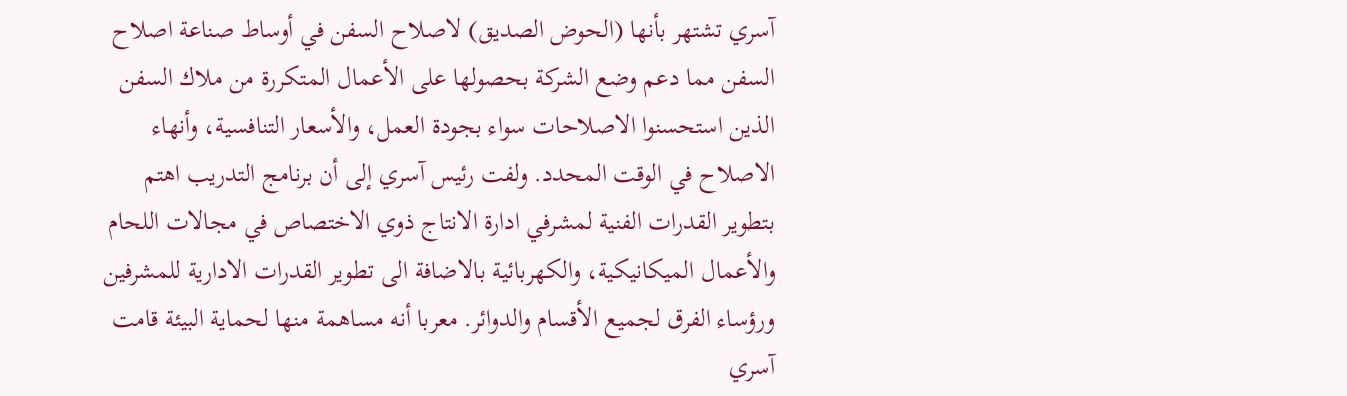آسري تشتهر بأنها (الحوض الصديق) لاصلاح السفن في أوساط صناعة اصلاح السفن مما دعم وضع الشركة بحصولها على الأعمال المتكررة من ملاك السفن الذين استحسنوا الاصلاحات سواء بجودة العمل، والأسعار التنافسية، وأنهاء الاصلاح في الوقت المحدد. ولفت رئيس آسري إلى أن برنامج التدريب اهتم بتطوير القدرات الفنية لمشرفي ادارة الانتاج ذوي الاختصاص في مجالات اللحام والأعمال الميكانيكية، والكهربائية بالاضافة الى تطوير القدرات الادارية للمشرفين ورؤساء الفرق لجميع الأقسام والدوائر. معربا أنه مساهمة منها لحماية البيئة قامت آسري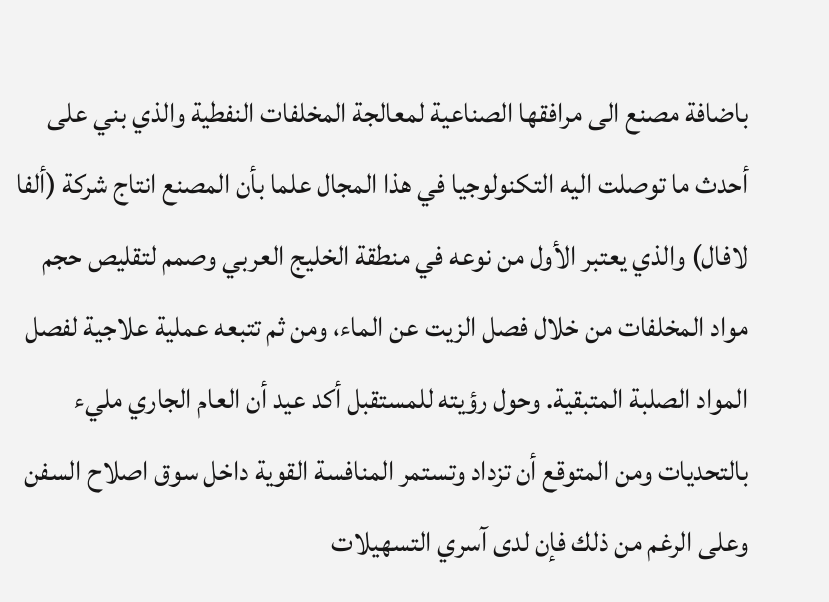باضافة مصنع الى مرافقها الصناعية لمعالجة المخلفات النفطية والذي بني على أحدث ما توصلت اليه التكنولوجيا في هذا المجال علما بأن المصنع انتاج شركة (ألفا لافال) والذي يعتبر الأول من نوعه في منطقة الخليج العربي وصمم لتقليص حجم مواد المخلفات من خلال فصل الزيت عن الماء، ومن ثم تتبعه عملية علاجية لفصل المواد الصلبة المتبقية. وحول رؤيته للمستقبل أكد عيد أن العام الجاري مليء بالتحديات ومن المتوقع أن تزداد وتستمر المنافسة القوية داخل سوق اصلاح السفن وعلى الرغم من ذلك فإن لدى آسري التسهيلات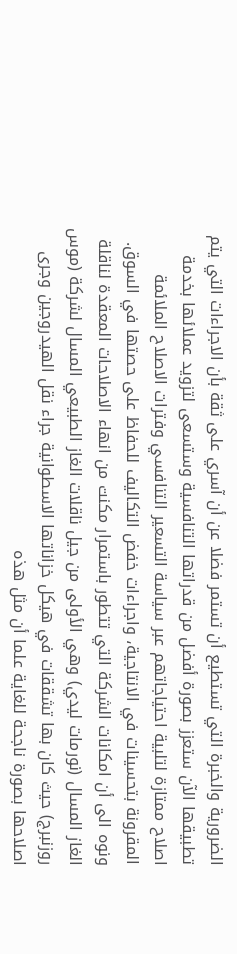الضرورية والخبرة التي تستطيع أن تستمر فضلا عن أن آسري على ثقة بأن الاجراءات التي يتم تطبيقها الآن ستعزز بصورة أفضل من قدراتها التنافسية وستسعى لتزويد عملائها بخدمة اصلاح ممتازة لتلبية احتياجاتهم عبر سياسة التسعير التنافسي وفترات الاصلاح الملائمة المقرونة بتحسينات في الانتاجية، واجراءات خفض التكاليف للحفاظ على حصتها في السوق. ونوه الى أن امكانات الشركة التي تتطور باستمرار مكنت من انهاء الاصلاحات المعقدة لناقلة الغاز المسال (نورمات ليدي) وهي الأولى من جيل ناقلات الغاز الطبيعي المسال لشركة (موس روزنبرج) حيث كان بها تشققات في هيكل خزاناتها الاسطوانية جراء نقل الهيدروجين وجرى اصلاحها بصورة ناجحة للغاية علما أن مثل هذه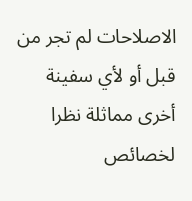الاصلاحات لم تجر من قبل أو لأي سفينة أخرى مماثلة نظرا لخصائص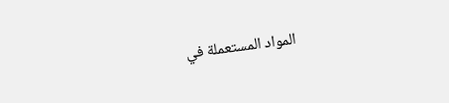المواد المستعملة في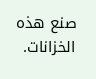صنع هذه الخزانات.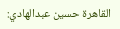القاهرة حسين عبدالهادي: